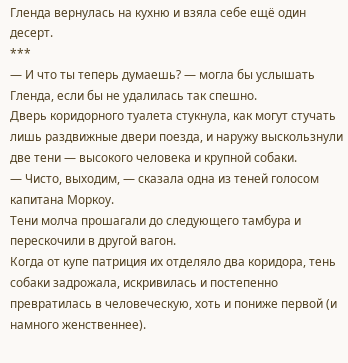Гленда вернулась на кухню и взяла себе ещё один десерт.
***
— И что ты теперь думаешь? — могла бы услышать Гленда, если бы не удалилась так спешно.
Дверь коридорного туалета стукнула, как могут стучать лишь раздвижные двери поезда, и наружу выскользнули две тени — высокого человека и крупной собаки.
— Чисто, выходим, — сказала одна из теней голосом капитана Моркоу.
Тени молча прошагали до следующего тамбура и перескочили в другой вагон.
Когда от купе патриция их отделяло два коридора, тень собаки задрожала, искривилась и постепенно превратилась в человеческую, хоть и пониже первой (и намного женственнее).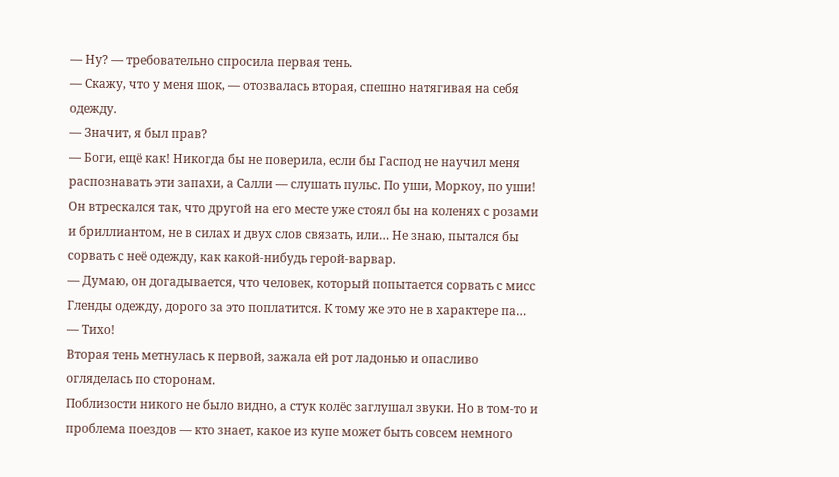— Ну? — требовательно спросила первая тень.
— Скажу, что у меня шок, — отозвалась вторая, спешно натягивая на себя одежду.
— Значит, я был прав?
— Боги, ещё как! Никогда бы не поверила, если бы Гаспод не научил меня распознавать эти запахи, а Салли — слушать пульс. По уши, Моркоу, по уши! Он втрескался так, что другой на его месте уже стоял бы на коленях с розами и бриллиантом, не в силах и двух слов связать, или… Не знаю, пытался бы сорвать с неё одежду, как какой-нибудь герой-варвар.
— Думаю, он догадывается, что человек, который попытается сорвать с мисс Гленды одежду, дорого за это поплатится. К тому же это не в характере па…
— Тихо!
Вторая тень метнулась к первой, зажала ей рот ладонью и опасливо огляделась по сторонам.
Поблизости никого не было видно, а стук колёс заглушал звуки. Но в том-то и проблема поездов — кто знает, какое из купе может быть совсем немного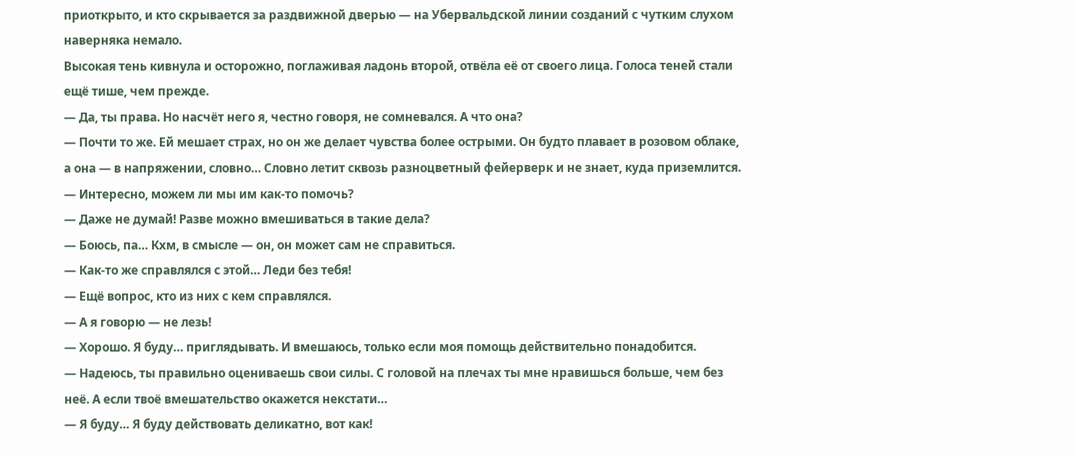приоткрыто, и кто скрывается за раздвижной дверью — на Убервальдской линии созданий с чутким слухом наверняка немало.
Высокая тень кивнула и осторожно, поглаживая ладонь второй, отвёла её от своего лица. Голоса теней стали ещё тише, чем прежде.
— Да, ты права. Но насчёт него я, честно говоря, не сомневался. А что она?
— Почти то же. Ей мешает страх, но он же делает чувства более острыми. Он будто плавает в розовом облаке, а она — в напряжении, словно… Словно летит сквозь разноцветный фейерверк и не знает, куда приземлится.
— Интересно, можем ли мы им как-то помочь?
— Даже не думай! Разве можно вмешиваться в такие дела?
— Боюсь, па… Кхм, в смысле — он, он может сам не справиться.
— Как-то же справлялся с этой… Леди без тебя!
— Ещё вопрос, кто из них с кем справлялся.
— А я говорю — не лезь!
— Хорошо. Я буду… приглядывать. И вмешаюсь, только если моя помощь действительно понадобится.
— Надеюсь, ты правильно оцениваешь свои силы. С головой на плечах ты мне нравишься больше, чем без неё. А если твоё вмешательство окажется некстати…
— Я буду… Я буду действовать деликатно, вот как!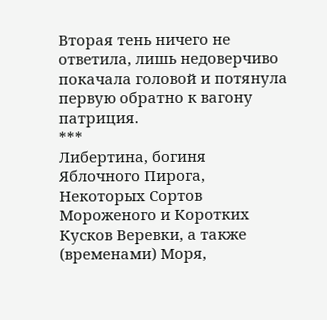Вторая тень ничего не ответила, лишь недоверчиво покачала головой и потянула первую обратно к вагону патриция.
***
Либертина, богиня Яблочного Пирога, Некоторых Сортов Мороженого и Коротких Кусков Веревки, а также (временами) Моря,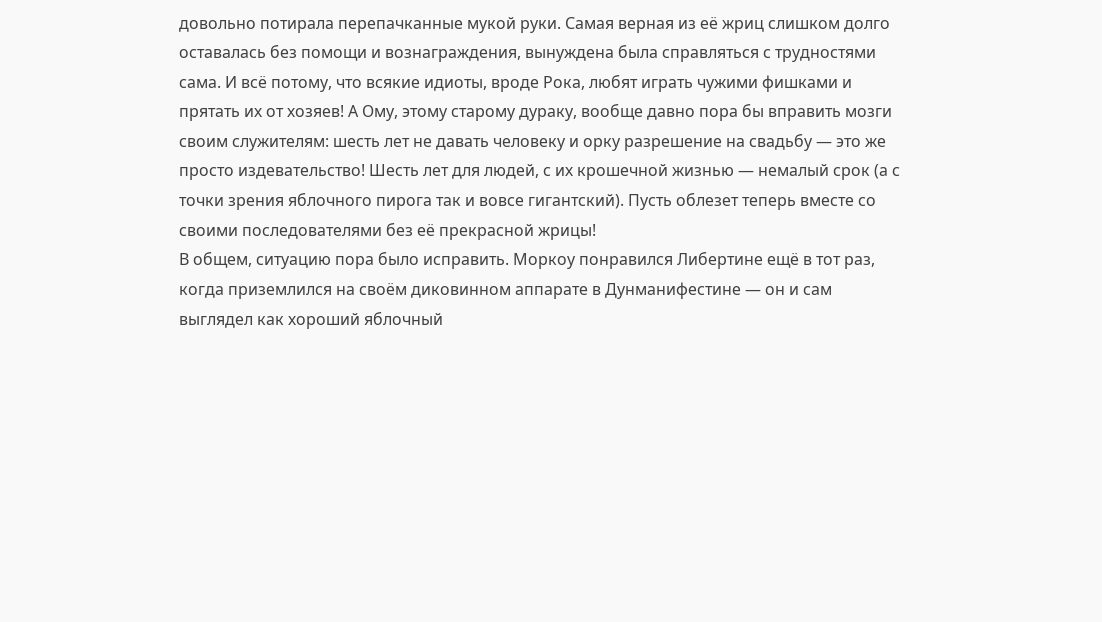довольно потирала перепачканные мукой руки. Самая верная из её жриц слишком долго оставалась без помощи и вознаграждения, вынуждена была справляться с трудностями сама. И всё потому, что всякие идиоты, вроде Рока, любят играть чужими фишками и прятать их от хозяев! А Ому, этому старому дураку, вообще давно пора бы вправить мозги своим служителям: шесть лет не давать человеку и орку разрешение на свадьбу — это же просто издевательство! Шесть лет для людей, с их крошечной жизнью — немалый срок (а с точки зрения яблочного пирога так и вовсе гигантский). Пусть облезет теперь вместе со своими последователями без её прекрасной жрицы!
В общем, ситуацию пора было исправить. Моркоу понравился Либертине ещё в тот раз, когда приземлился на своём диковинном аппарате в Дунманифестине — он и сам выглядел как хороший яблочный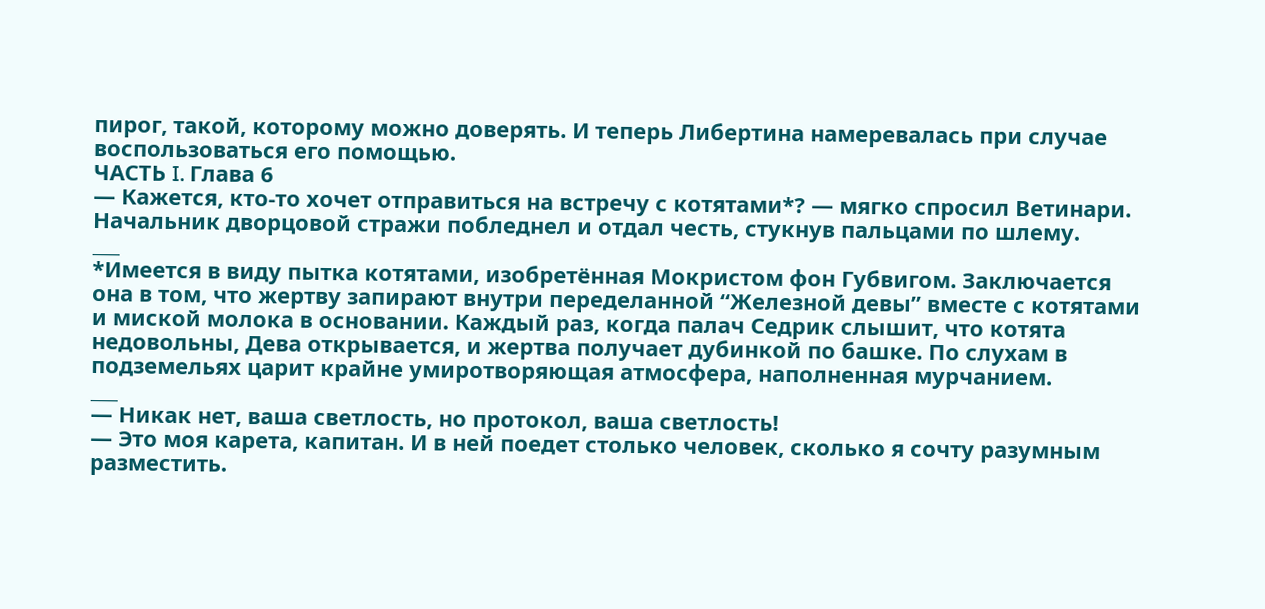пирог, такой, которому можно доверять. И теперь Либертина намеревалась при случае воспользоваться его помощью.
ЧАСТЬ I. Глава 6
— Кажется, кто-то хочет отправиться на встречу с котятами*? — мягко спросил Ветинари. Начальник дворцовой стражи побледнел и отдал честь, стукнув пальцами по шлему.
___
*Имеется в виду пытка котятами, изобретённая Мокристом фон Губвигом. Заключается она в том, что жертву запирают внутри переделанной “Железной девы” вместе с котятами и миской молока в основании. Каждый раз, когда палач Седрик слышит, что котята недовольны, Дева открывается, и жертва получает дубинкой по башке. По слухам в подземельях царит крайне умиротворяющая атмосфера, наполненная мурчанием.
___
— Никак нет, ваша светлость, но протокол, ваша светлость!
— Это моя карета, капитан. И в ней поедет столько человек, сколько я сочту разумным разместить.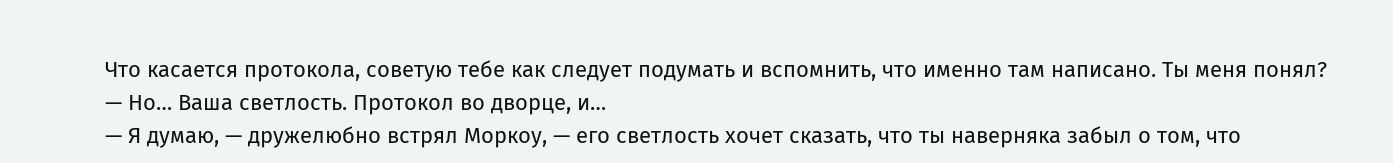Что касается протокола, советую тебе как следует подумать и вспомнить, что именно там написано. Ты меня понял?
— Но… Ваша светлость. Протокол во дворце, и…
— Я думаю, — дружелюбно встрял Моркоу, — его светлость хочет сказать, что ты наверняка забыл о том, что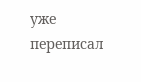уже переписал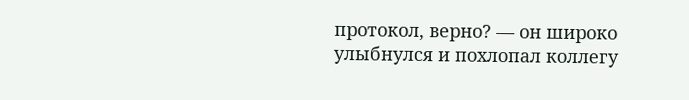протокол, верно? — он широко улыбнулся и похлопал коллегу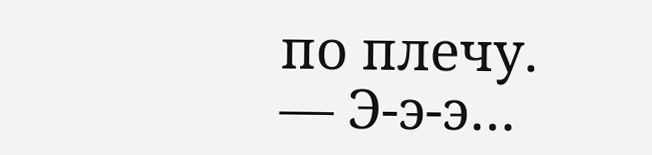по плечу.
— Э-э-э…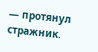— протянул стражник.